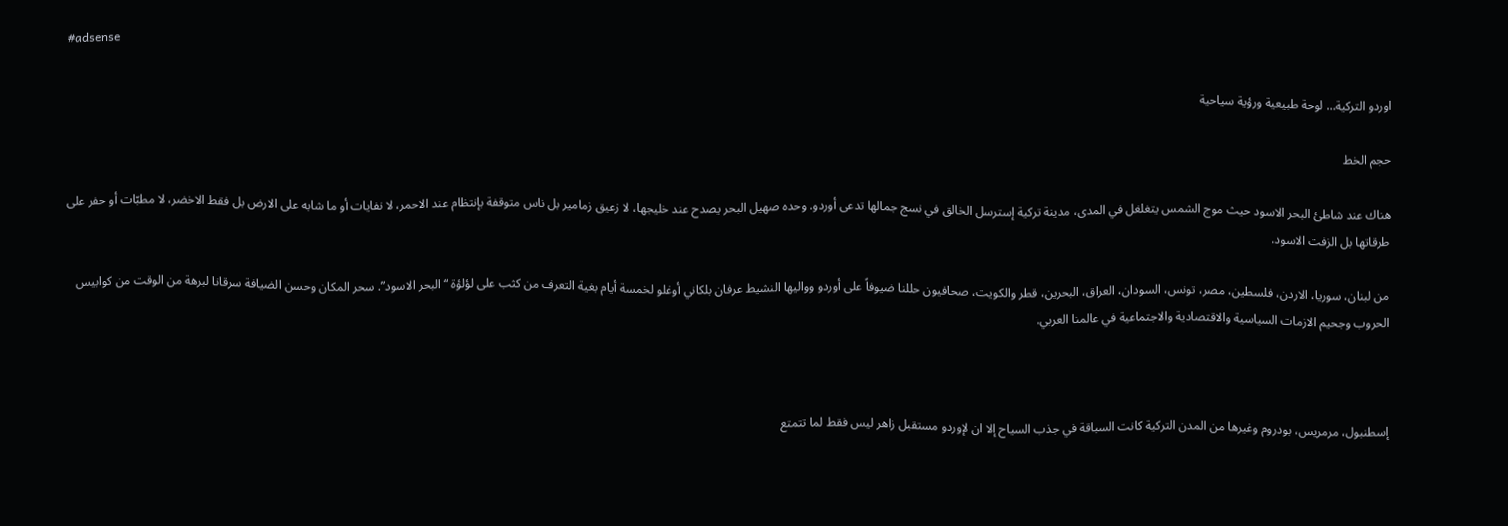#adsense

اوردو التركية… لوحة طبيعية ورؤية سياحية

حجم الخط

هناك عند شاطئ البحر الاسود حيث موج الشمس يتغلغل في المدى، مدينة تركية إسترسل الخالق في نسج جمالها تدعى أوردو. وحده صهيل البحر يصدح عند خليجها، لا زعيق زمامير بل ناس متوقفة بإنتظام عند الاحمر، لا نفايات أو ما شابه على الارض بل فقط الاخضر، لا مطبّات أو حفر على طرقاتها بل الزفت الاسود.

من لبنان، سوريا، الاردن، فلسطين، مصر، تونس، السودان، العراق، البحرين، قطر والكويت، صحافيون حللنا ضيوفاً على أوردو وواليها النشيط عرفان بلكاني أوغلو لخمسة أيام بغية التعرف من كثب على لؤلؤة “البحر الاسود”. سحر المكان وحسن الضيافة سرقانا لبرهة من الوقت من كوابيس الحروب وجحيم الازمات السياسية والاقتصادية والاجتماعية في عالمنا العربي.



إسطنبول، مرمريس، بودروم وغيرها من المدن التركية كانت السباقة في جذب السياح إلا ان لإوردو مستقبل زاهر ليس فقط لما تتمتع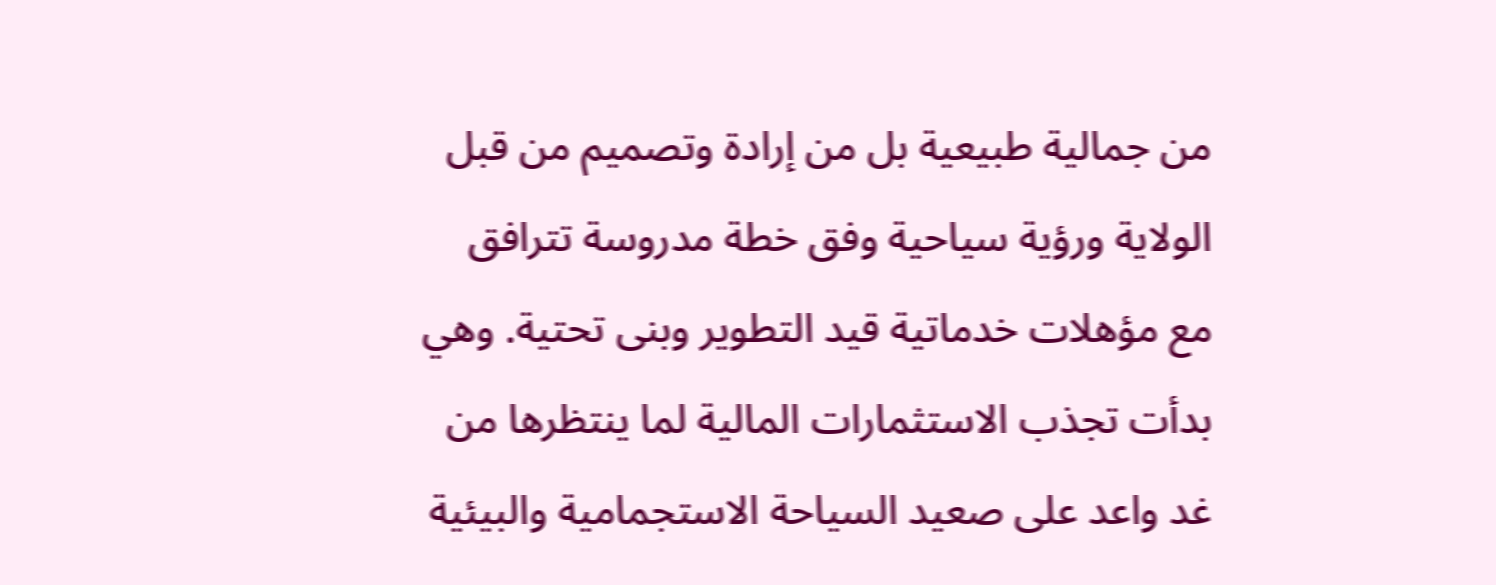من جمالية طبيعية بل من إرادة وتصميم من قبل الولاية ورؤية سياحية وفق خطة مدروسة تترافق مع مؤهلات خدماتية قيد التطوير وبنى تحتية. وهي بدأت تجذب الاستثمارات المالية لما ينتظرها من غد واعد على صعيد السياحة الاستجمامية والبيئية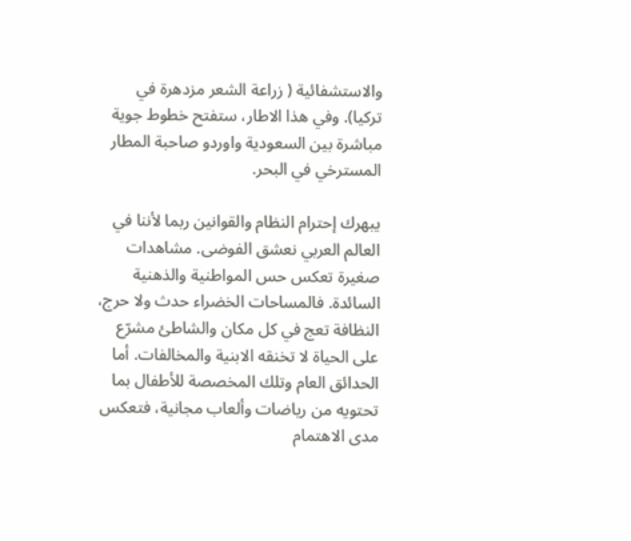والاستشفائية ( زراعة الشعر مزدهرة في تركيا). وفي هذا الاطار، ستفتح خطوط جوية مباشرة بين السعودية واوردو صاحبة المطار المسترخي في البحر.

يبهرك إحترام النظام والقوانين ربما لأننا في العالم العربي نعشق الفوضى. مشاهدات صغيرة تعكس حس المواطنية والذهنية السائدة. فالمساحات الخضراء حدث ولا حرج، النظافة تعج في كل مكان والشاطئ مشرّع على الحياة لا تخنقه الابنية والمخالفات. أما الحدائق العام وتلك المخصصة للأطفال بما تحتويه من رياضات وألعاب مجانية، فتعكس مدى الاهتمام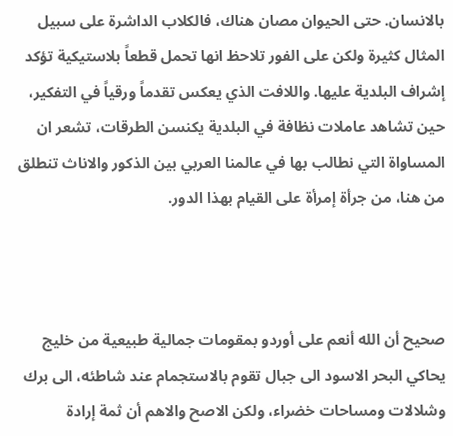بالانسان. حتى الحيوان مصان هناك، فالكلاب الداشرة على سبيل المثال كثيرة ولكن على الفور تلاحظ انها تحمل قطعاً بلاستيكية تؤكد إشراف البلدية عليها. واللافت الذي يعكس تقدماً ورقياً في التفكير، حين تشاهد عاملات نظافة في البلدية يكنسن الطرقات، تشعر ان المساواة التي نطالب بها في عالمنا العربي بين الذكور والاناث تنطلق من هنا، من جرأة إمرأة على القيام بهذا الدور.



صحيح أن الله أنعم على أوردو بمقومات جمالية طبيعية من خليج يحاكي البحر الاسود الى جبال تقوم بالاستجمام عند شاطئه، الى برك وشلالات ومساحات خضراء، ولكن الاصح والاهم أن ثمة إرادة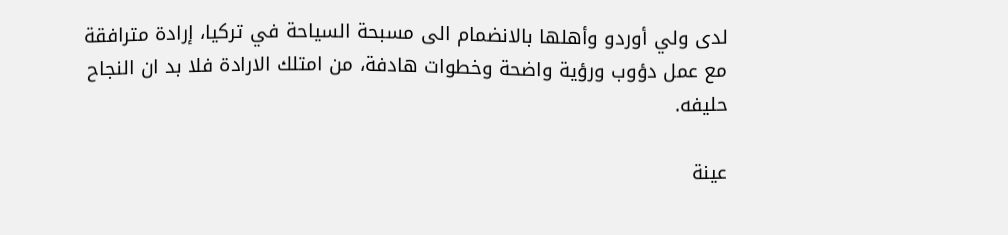لدى ولي أوردو وأهلها بالانضمام الى مسبحة السياحة في تركيا، إرادة مترافقة مع عمل دؤوب ورؤية واضحة وخطوات هادفة، من امتلك الارادة فلا بد ان النجاح حليفه.

عينة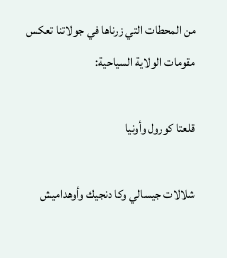من المحطات التي زرناها في جولاتنا تعكس مقومات الولاية السياحية:

قلعتا كورول وأونيا

شلالات جيسالي وكا دنجيك وأوهداميش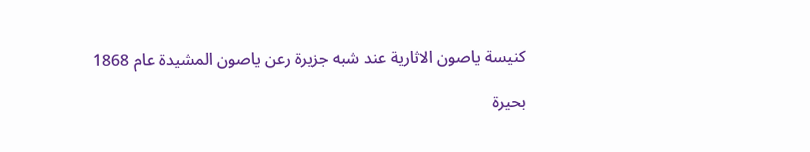كنيسة ياصون الاثارية عند شبه جزيرة رعن ياصون المشيدة عام 1868

بحيرة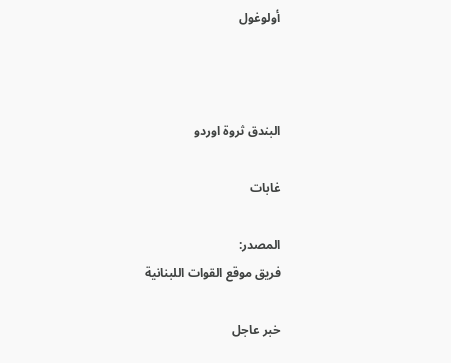أولوغول



البندق ثروة اوردو

غابات

المصدر:
فريق موقع القوات اللبنانية

خبر عاجل